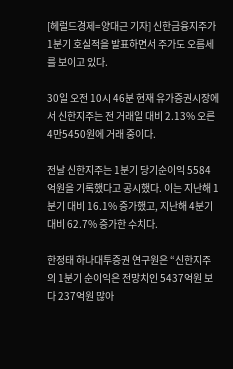[헤럴드경제=양대근 기자] 신한금융지주가 1분기 호실적을 발표하면서 주가도 오름세를 보이고 있다.

30일 오전 10시 46분 현재 유가증권시장에서 신한지주는 전 거래일 대비 2.13% 오른 4만5450원에 거래 중이다.

전날 신한지주는 1분기 당기순이익 5584억원을 기록했다고 공시했다. 이는 지난해 1분기 대비 16.1% 증가했고, 지난해 4분기 대비 62.7% 증가한 수치다.

한정태 하나대투증권 연구원은 “신한지주의 1분기 순이익은 전망치인 5437억원 보다 237억원 많아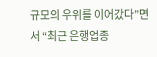규모의 우위를 이어갔다”면서 “최근 은행업종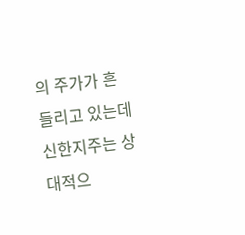의 주가가 흔들리고 있는데 신한지주는 상대적으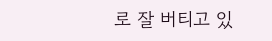로 잘 버티고 있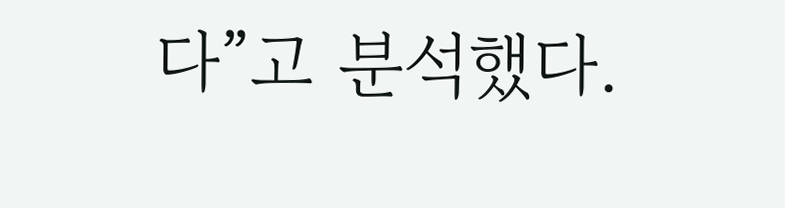다”고 분석했다.